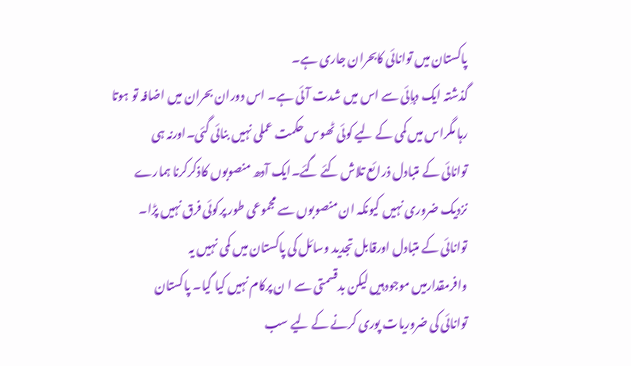پاکستان میں توانائی کابحران جاری ہے۔
گذشتہ ایک دہاِئی سے اس میں شدت آئی ہے۔ اس دوران بحران میں اضافہ تو ہوتا
رہا مگراس میں کمی کے لیے کوئی ٹھوس حکمت عملی نہیں بنائی گئی۔اورنہ ہی
توانائی کے متبادل ذرائع تلاش کئے گئے۔ایک آدھ منصوبوں کاذکرکرنا ہمارے
نزدیک ضروری نہیں کیونکہ ان منصوبوں سے مجموعی طور پرکوئی فرق نہیں پڑا۔
توانائی کے متبادل اورقابل تجدید وسائل کی پاکستان میں کمی نہیں یہ
وافرمقدارمیں موجودہیں لیکن بدقسمتی سے ا ن پرکام نہیں کیا گیا۔ پاکستان
توانائی کی ضروریات پوری کرنے کے لیے سب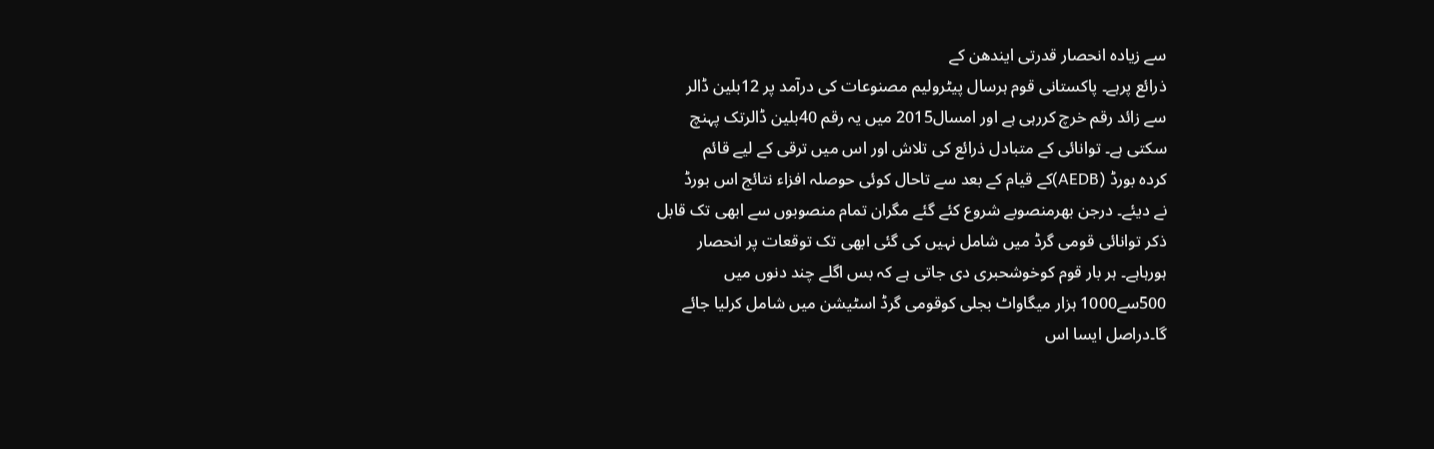سے زیادہ انحصار قدرتی ایندھن کے
ذرائع پرہے۔ پاکستانی قوم ہرسال پیٹرولیم مصنوعات کی درآمد پر 12بلین ڈالر
سے زائد رقم خرچ کررہی ہے اور امسال2015 میں یہ رقم 40بلین ڈالرتک پہنچ
سکتی ہے۔ توانائی کے متبادل ذرائع کی تلاش اور اس میں ترقی کے لیے قائم
کردہ بورڈ (AEDB)کے قیام کے بعد سے تاحال کوئی حوصلہ افزاء نتائج اس بورڈ
نے دیئے۔ درجن بھرمنصوبے شروع کئے گئے مگران تمام منصوبوں سے ابھی تک قابل
ذکر توانائی قومی گرڈ میں شامل نہیں کی گئی ابھی تک توقعات پر انحصار
ہورہاہے۔ ہر بار قوم کوخوشحبری دی جاتی ہے کہ بس اگلے چند دنوں میں
500سے1000 ہزار میگاواٹ بجلی کوقومی گرڈ اسٹیشن میں شامل کرلیا جائے
گا۔دراصل ایسا اس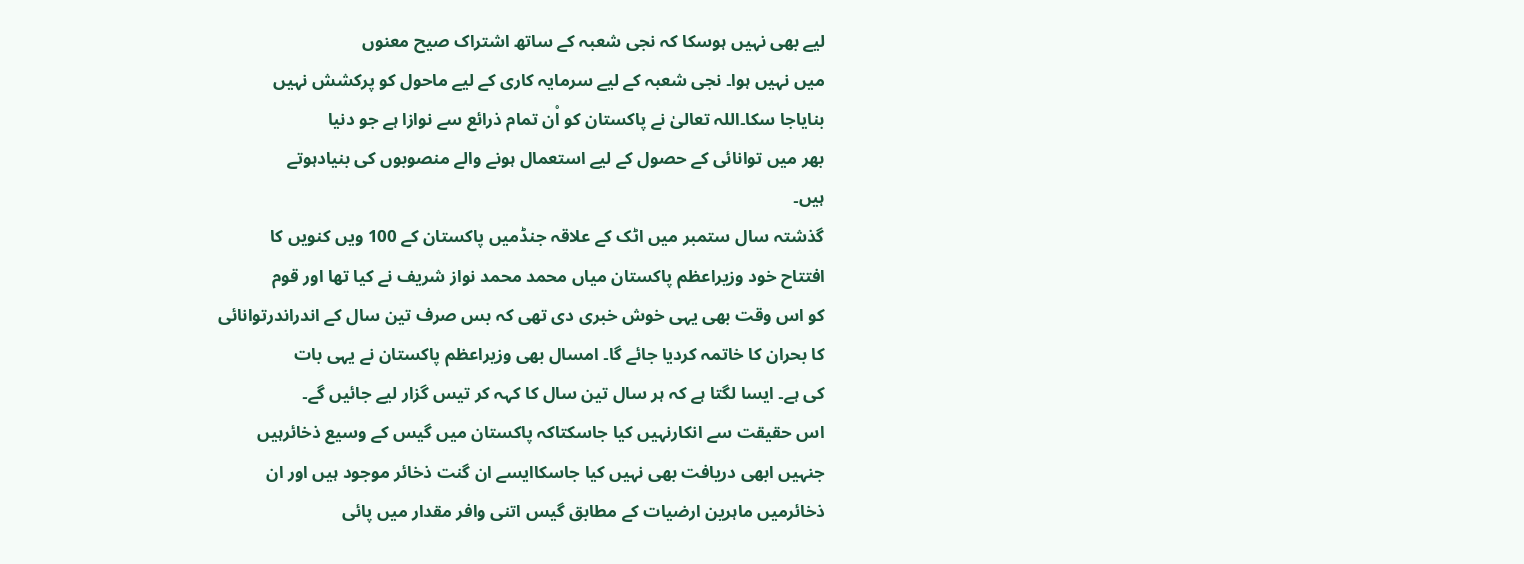لیے بھی نہیں ہوسکا کہ نجی شعبہ کے ساتھ اشتراک صیح معنوں
میں نہیں ہوا۔ نجی شعبہ کے لیے سرمایہ کاری کے لیے ماحول کو پرکشش نہیں
بنایاجا سکا۔اللہ تعالیٰ نے پاکستان کو اْن تمام ذرائع سے نوازا ہے جو دنیا
بھر میں توانائی کے حصول کے لیے استعمال ہونے والے منصوبوں کی بنیادہوتے
ہیں۔
گذشتہ سال ستمبر میں اٹک کے علاقہ جنڈمیں پاکستان کے 100 ویں کنویں کا
افتتاح خود وزیراعظم پاکستان میاں محمد محمد نواز شریف نے کیا تھا اور قوم
کو اس وقت بھی یہی خوش خبری دی تھی کہ بس صرف تین سال کے اندراندرتوانائی
کا بحران کا خاتمہ کردیا جائے گا۔ امسال بھی وزیراعظم پاکستان نے یہی بات
کی ہے۔ ایسا لگتا ہے کہ ہر سال تین سال کا کہہ کر تیس گزار لیے جائیں گے۔
اس حقیقت سے انکارنہیں کیا جاسکتاکہ پاکستان میں گیس کے وسیع ذخائرہیں
جنہیں ابھی دریافت بھی نہیں کیا جاسکاایسے ان گنت ذخائر موجود ہیں اور ان
ذخائرمیں ماہرین ارضیات کے مطابق گیس اتنی وافر مقدار میں پائی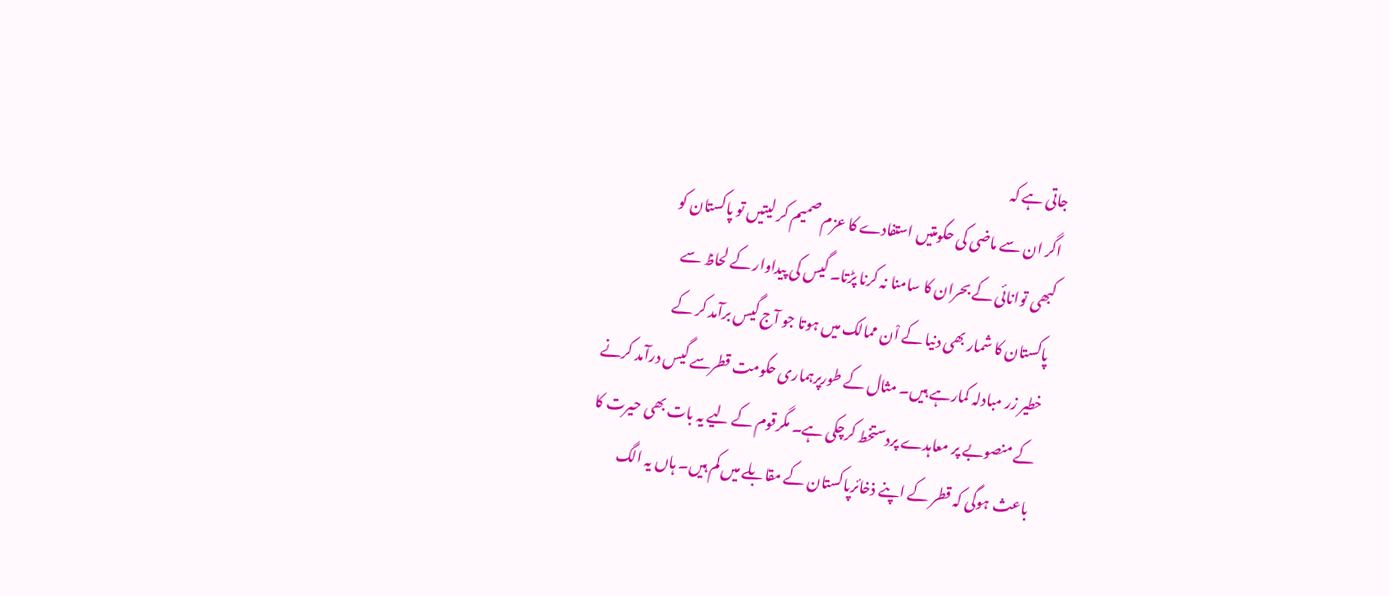جاتی ہے کہ
اگر ان سے ماضی کی حکومتیں استفادے کا عزم صمیم کر لیتیں تو پاکستان کو
کبھی توانائی کے بحران کا سامنا نہ کرنا پڑتا۔ گیس کی پیداوار کے لحاظ سے
پاکستان کا شمار بھی دنیا کے اْن ممالک میں ہوتا جو آج گیس برآمد کر کے
خطیر زر مبادلہ کمارہے ہیں۔ مثال کے طورپرہماری حکومت قطرسے گیس درآمد کرنے
کے منصوبے پر معاہدے پردستخط کرچکی ہے۔ مگرقوم کے لیے یہ بات بھی حیرت کا
باعث ہوگی کہ قطر کے اپنے ذخائرپاکستان کے مقابلے میں کم ہیں۔ ہاں یہ الگ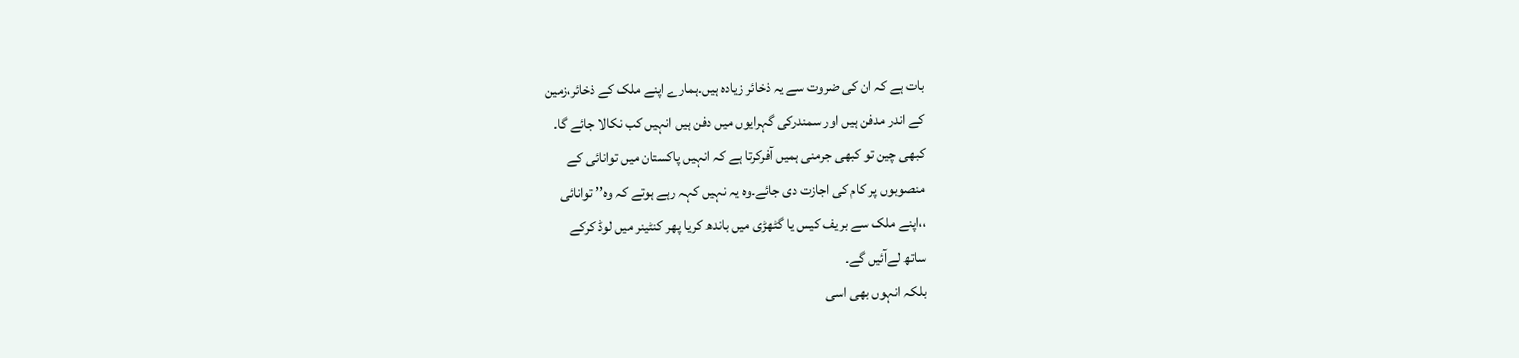بات ہے کہ ان کی ضروت سے یہ ذخائر زیادہ ہیں۔ہمارے اپنے ملک کے ذخائر،زمین
کے اندر مدفن ہیں اور سمندرکی گہرایوں میں دفن ہیں انہیں کب نکالا جائے گا۔
کبھی چین تو کبھی جرمنی ہمیں آفرکرتا ہے کہ انہیں پاکستان میں توانائی کے
منصوبوں پر کام کی اجازت دی جائے۔وہ یہ نہیں کہہ رہے ہوتے کہ وہ’’ توانائی
،،اپنے ملک سے بریف کیس یا گٹھڑی میں باندھ کریا پھر کنٹینر میں لوڈ کرکے
ساتھ لےآئیں گے۔
بلکہ انہوں بھی اسی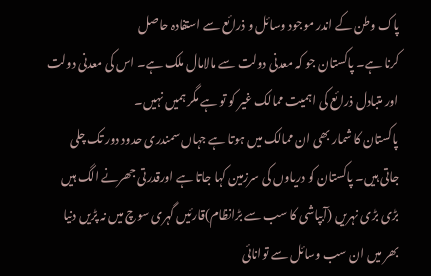پاک وطن کے اندر موجود وسائل و ذرائع سے استفادہ حاصل
کرنا ہے۔ پاکستان جو کہ معدنی دولت سے مالامال ملک ہے۔ اس کی معدنی دولت
اور متبادل ذرائع کی اہمیت ممالک غیر کو تو ہے مگر ہمیں نہیں۔
پاکستان کا شمار بھی ان ممالک میں ہوتا ہے جہاں سمندری حدود دور تک چلی
جاتی ہیں۔ پاکستان کو دریاوں کی سرزمین کہا جاتا ہے اورقدرتی جھرنے الگ ہیں
بڑی بڑی نہریں (آبپاشی کا سب سے بڑانظام)قارئیں گہری سوچ میں نہ پڑیں دنیا
بھر میں ان سب وسائل سے توانائی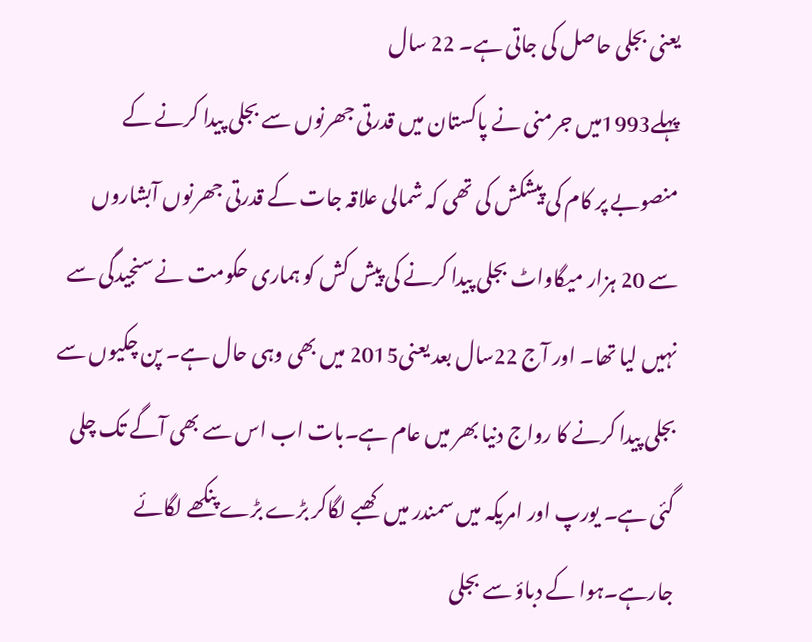یعنی بجلی حاصل کی جاتی ہے۔ 22 سال
پہلے1993میں جرمنی نے پاکستان میں قدرتی جھرنوں سے بجلی پیدا کرنے کے
منصوبے پر کام کی پیشکش کی تھی کہ شمالی علاقہ جات کے قدرتی جھرنوں آبشاروں
سے 20 ہزار میگاواٹ بجلی پیدا کرنے کی پیش کش کو ہماری حکومت نے سنجیدگی سے
نہیں لیا تھا۔ اور آج 22سال بعد یعنی2015 میں بھی وہی حال ہے۔ پن چکیوں سے
بجلی پیدا کرنے کا رواج دنیا بھر میں عام ہے۔بات اب اس سے بھی آگے تک چلی
گئی ہے۔ یورپ اور امریکہ میں سمندر میں کھبے لگاکر بڑے بڑے پنکھے لگائے
جارہے۔ہوا کے دباؤ سے بجلی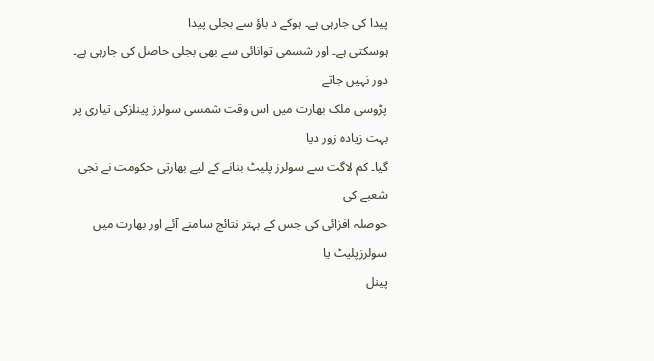پیدا کی جارہی ہے۔ ہوکے د باؤ سے بجلی پیدا
ہوسکتی ہے۔ اور شسمی توانائی سے بھی بجلی حاصل کی جارہی ہے۔ دور نہیں جاتے
پڑوسی ملک بھارت میں اس وقت شمسی سولرز پینلزکی تیاری پر بہت زیادہ زور دیا
گیا۔ کم لاگت سے سولرز پلیٹ بنانے کے لیے بھارتی حکومت نے نجی شعبے کی
حوصلہ افزائی کی جس کے بہتر نتائج سامنے آئے اور بھارت میں سولرزپلیٹ یا
پینل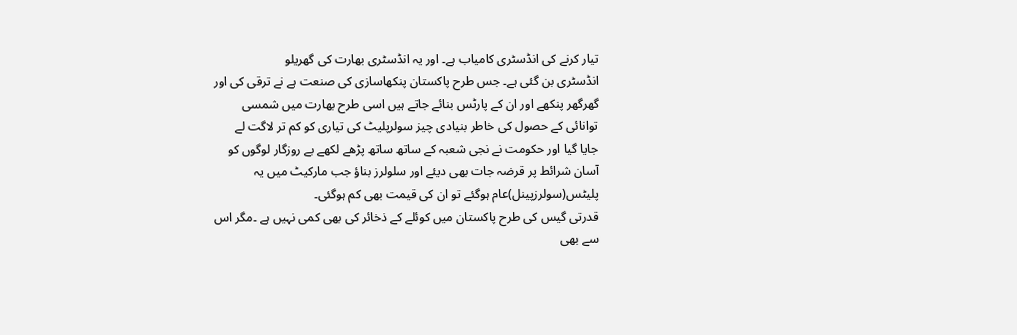تیار کرنے کی انڈسٹری کامیاب ہے۔ اور یہ انڈسٹری بھارت کی گھریلو
انڈسٹری بن گئی ہے۔ جس طرح پاکستان پنکھاسازی کی صنعت ہے نے ترقی کی اور
گھرگھر پنکھے اور ان کے پارٹس بنائے جاتے ہیں اسی طرح بھارت میں شمسی
توانائی کے حصول کی خاطر بنیادی چیز سولرپلیٹ کی تیاری کو کم تر لاگت لے
جایا گیا اور حکومت نے نجی شعبہ کے ساتھ ساتھ پڑھے لکھے بے روزگار لوگوں کو
آسان شرائط پر قرضہ جات بھی دیئے اور سلولرز بناؤ جب مارکیٹ میں یہ
پلیٹس(سولرزپینل)عام ہوگئے تو ان کی قیمت بھی کم ہوگئی۔
قدرتی گیس کی طرح پاکستان میں کوئلے کے ذخائر کی بھی کمی نہیں ہے ۔مگر اس
سے بھی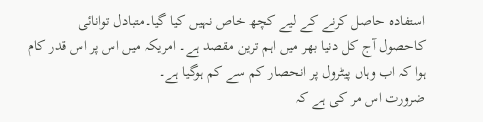استفادہ حاصل کرنے کے لیے کچھ خاص نہیں کیا گیا۔متبادل توانائی
کاحصول آج کل دنیا بھر میں اہم ترین مقصد ہے۔ امریکہ میں اس پر اس قدر کام
ہوا کہ اب وہاں پیٹرول پر انحصار کم سے کم ہوگیا ہے۔
ضرورت اس مر کی ہے کہ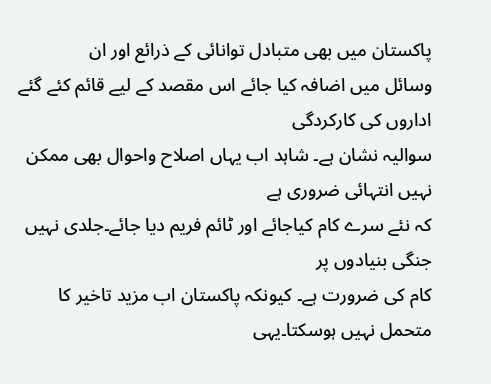پاکستان میں بھی متبادل توانائی کے ذرائع اور ان
وسائل میں اضافہ کیا جائے اس مقصد کے لیے قائم کئے گئے اداروں کی کارکردگی
سوالیہ نشان ہے۔ شاہد اب یہاں اصلاح واحوال بھی ممکن نہیں انتہائی ضروری ہے
کہ نئے سرے کام کیاجائے اور ٹائم فریم دیا جائے۔جلدی نہیں جنگی بنیادوں پر
کام کی ضرورت ہے۔ کیونکہ پاکستان اب مزید تاخیر کا متحمل نہیں ہوسکتا۔یہی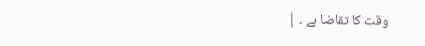وقت کا تقاضا ہے ۔ |